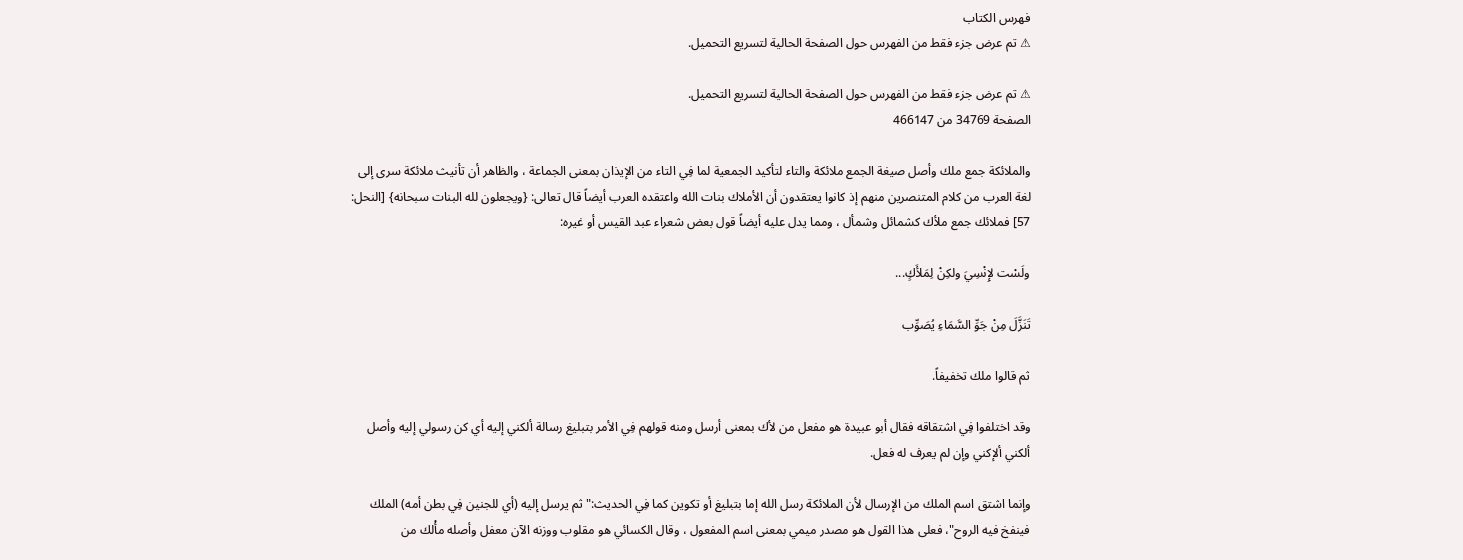فهرس الكتاب
⚠ تم عرض جزء فقط من الفهرس حول الصفحة الحالية لتسريع التحميل.

⚠ تم عرض جزء فقط من الفهرس حول الصفحة الحالية لتسريع التحميل.
الصفحة 34769 من 466147

والملائكة جمع ملك وأصل صيغة الجمع ملائكة والتاء لتأكيد الجمعية لما فِي التاء من الإيذان بمعنى الجماعة ، والظاهر أن تأنيث ملائكة سرى إلى لغة العرب من كلام المتنصرين منهم إذ كانوا يعتقدون أن الأملاك بنات الله واعتقده العرب أيضاً قال تعالى: {ويجعلون لله البنات سبحانه} [النحل: 57] فملائك جمع ملأك كشمائل وشمأل ، ومما يدل عليه أيضاً قول بعض شعراء عبد القيس أو غيره:

ولَسْت لإِنْسِيَ ولكِنْ لِمَلأَكٍ...

تَنَزَّلَ مِنْ جَوِّ السَّمَاءِ يُصَوِّب

ثم قالوا ملك تخفيفاً.

وقد اختلفوا فِي اشتقاقه فقال أبو عبيدة هو مفعل من لأك بمعنى أرسل ومنه قولهم فِي الأمر بتبليغ رسالة ألكني إليه أي كن رسولي إليه وأصل ألكني ألإكني وإن لم يعرف له فعل.

وإنما اشتق اسم الملك من الإرسال لأن الملائكة رسل الله إما بتبليغ أو تكوين كما فِي الحديث:"ثم يرسل إليه (أي للجنين فِي بطن أمه) الملك فينفخ فيه الروح"، فعلى هذا القول هو مصدر ميمي بمعنى اسم المفعول ، وقال الكسائي هو مقلوب ووزنه الآن معفل وأصله مأْلك من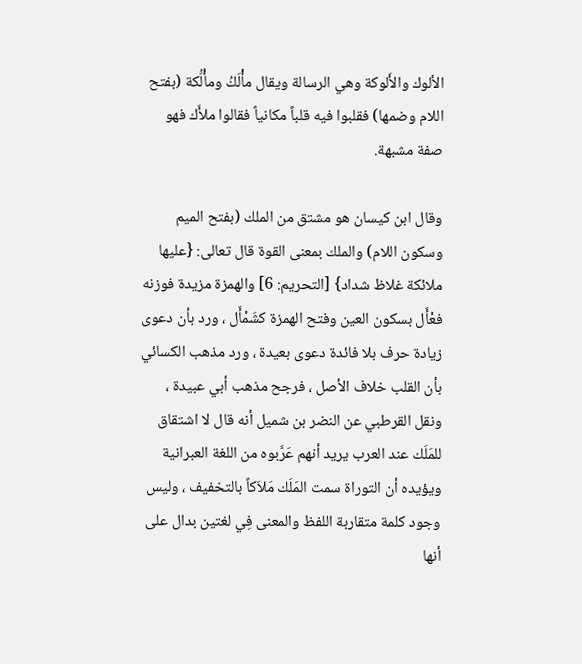الألوك والأَلوكة وهي الرسالة ويقال مأْلَكُ ومأْلَُكة (بفتح اللام وضمها) فقلبوا فيه قلباً مكانياً فقالوا ملأَك فهو صفة مشبهة.

وقال ابن كيسان هو مشتق من الملك (بفتح الميم وسكون اللام) والملك بمعنى القوة قال تعالى: {عليها ملائكة غلاظ شداد} [التحريم: 6] والهمزة مزيدة فوزنه فعْأَل بسكون العين وفتح الهمزة كشَمْأَل ، ورد بأن دعوى زيادة حرف بلا فائدة دعوى بعيدة ، ورد مذهب الكسائي بأن القلب خلاف الأصل ، فرجح مذهب أبي عبيدة ، ونقل القرطبي عن النضر بن شميل أنه قال لا اشتقاق للمَلَك عند العرب يريد أنهم عَرَّبوه من اللغة العبرانية ويؤيده أن التوراة سمت المَلَك مَلاَكاً بالتخفيف ، وليس وجود كلمة متقاربة اللفظ والمعنى فِي لغتين بدال على أنها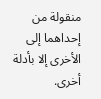منقولة من إحداهما إلى الأخرى إلا بأدلة أخرى.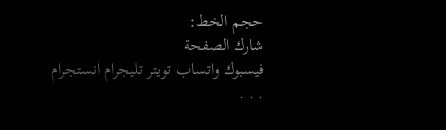حجم الخط:
شارك الصفحة
فيسبوك واتساب تويتر تليجرام انستجرام
. . .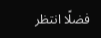فضلًا انتظر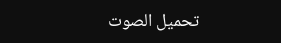تحميل الصوت